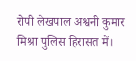रोपी लेखपाल अश्वनी कुमार मिश्रा पुलिस हिरासत में।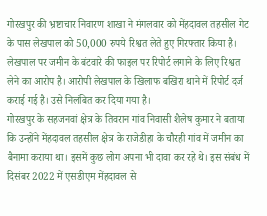गोरखपुर की भ्रष्टाचार निवारण शाखा ने मंगलवार को मेंहदावल तहसील गेट के पास लेखपाल को 50,000 रुपये रिश्वत लेते हुए गिरफ्तार किया है। लेखपाल पर जमीन के बंटवारे की फाइल पर रिपोर्ट लगाने के लिए रिश्वत लेने का आरोप है। आरोपी लेखपाल के खिलाफ बखिरा थाने में रिपोर्ट दर्ज कराई गई है। उसे निलंबित कर दिया गया है।
गोरखपुर के सहजनवां क्षेत्र के तिवरान गांव निवासी शैलेष कुमार ने बताया कि उन्होंने मेंहदावल तहसील क्षेत्र के राजेडीहा के चौरही गांव में जमीन का बैनामा कराया था। इसमें कुछ लोग अपना भी दावा कर रहे थे। इस संबंध में दिसंबर 2022 में एसडीएम मेंहदावल से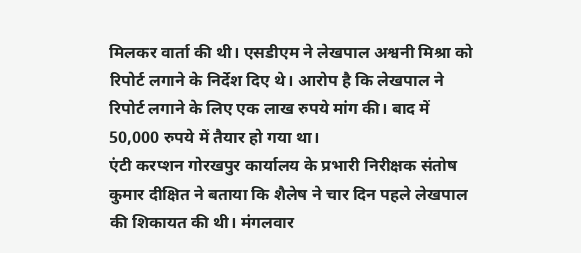मिलकर वार्ता की थी। एसडीएम ने लेखपाल अश्वनी मिश्रा को रिपोर्ट लगाने के निर्देश दिए थे। आरोप है कि लेखपाल ने रिपोर्ट लगाने के लिए एक लाख रुपये मांग की। बाद में 50,000 रुपये में तैयार हो गया था।
एंटी करप्शन गोरखपुर कार्यालय के प्रभारी निरीक्षक संतोष कुमार दीक्षित ने बताया कि शैलेष ने चार दिन पहले लेखपाल की शिकायत की थी। मंगलवार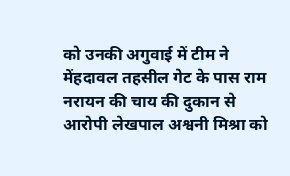को उनकी अगुवाई में टीम ने मेंहदावल तहसील गेट के पास राम नरायन की चाय की दुकान से आरोपी लेखपाल अश्वनी मिश्रा को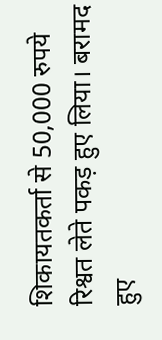शिकायतकर्ता से 50,000 रुपये रिश्वत लेते पकड़ हुए लिया। बरामद हुए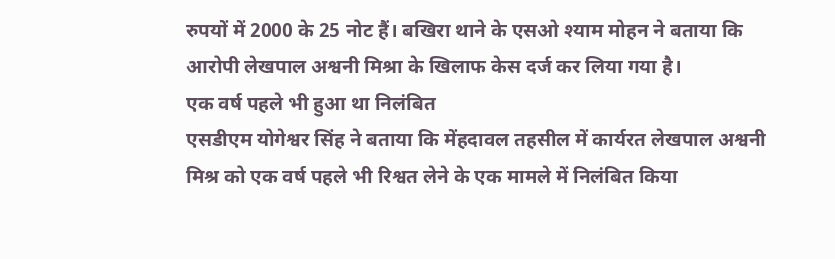रुपयों में 2000 के 25 नोट हैं। बखिरा थाने के एसओ श्याम मोहन ने बताया कि आरोपी लेखपाल अश्वनी मिश्रा के खिलाफ केस दर्ज कर लिया गया है।
एक वर्ष पहले भी हुआ था निलंबित
एसडीएम योगेश्वर सिंह ने बताया कि मेंहदावल तहसील में कार्यरत लेखपाल अश्वनी मिश्र को एक वर्ष पहले भी रिश्वत लेने के एक मामले में निलंबित किया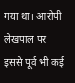गया था। आरोपी लेखपाल पर इससे पूर्व भी कई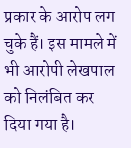प्रकार के आरोप लग चुके हैं। इस मामले में भी आरोपी लेखपाल को निलंबित कर दिया गया है।